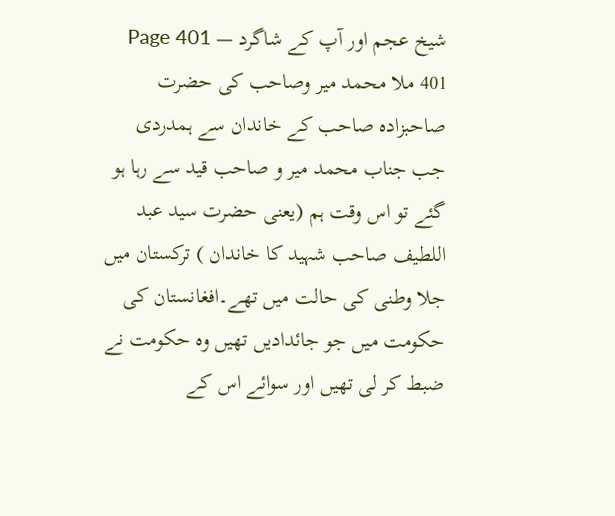شیخ عجم اور آپ کے شاگرد — Page 401
401 ملا محمد میر وصاحب کی حضرت صاحبزادہ صاحب کے خاندان سے ہمدردی جب جناب محمد میر و صاحب قید سے رہا ہو گئے تو اس وقت ہم (یعنی حضرت سید عبد اللطیف صاحب شہید کا خاندان ) ترکستان میں جلا وطنی کی حالت میں تھے۔افغانستان کی حکومت میں جو جائدادیں تھیں وہ حکومت نے ضبط کر لی تھیں اور سوائے اس کے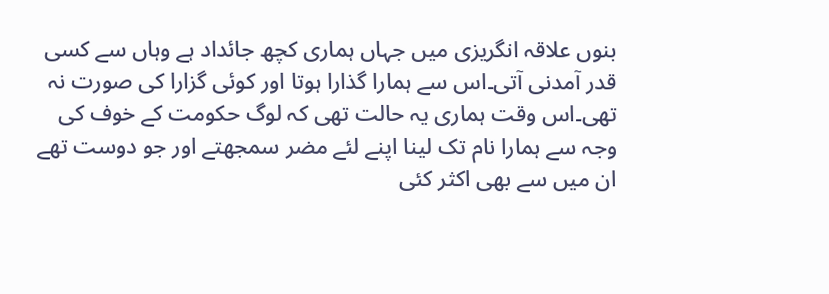بنوں علاقہ انگریزی میں جہاں ہماری کچھ جائداد ہے وہاں سے کسی قدر آمدنی آتی۔اس سے ہمارا گذارا ہوتا اور کوئی گزارا کی صورت نہ تھی۔اس وقت ہماری یہ حالت تھی کہ لوگ حکومت کے خوف کی وجہ سے ہمارا نام تک لینا اپنے لئے مضر سمجھتے اور جو دوست تھے ان میں سے بھی اکثر کئی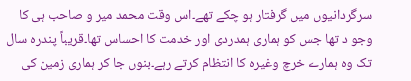سرگردانیوں میں گرفتار ہو چکے تھے۔اس وقت محمد میر و صاحب ہی کا وجو د تھا جس کو ہماری ہمدردی اور خدمت کا احساس تھا۔قریباً پندرہ سال تک وہ ہمارے خرچ وغیرہ کا انتظام کرتے رہے۔بنوں جا کر ہماری زمین کی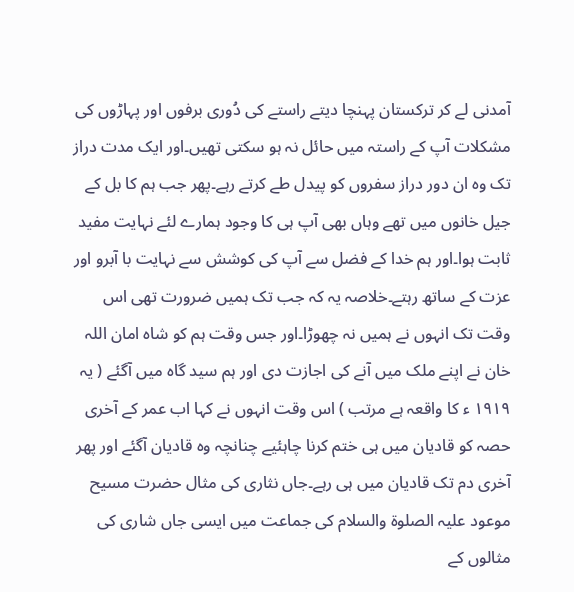آمدنی لے کر ترکستان پہنچا دیتے راستے کی دُوری برفوں اور پہاڑوں کی مشکلات آپ کے راستہ میں حائل نہ ہو سکتی تھیں۔اور ایک مدت دراز تک وہ ان دور دراز سفروں کو پیدل طے کرتے رہے۔پھر جب ہم کا بل کے جیل خانوں میں تھے وہاں بھی آپ ہی کا وجود ہمارے لئے نہایت مفید ثابت ہوا۔اور ہم خدا کے فضل سے آپ کی کوشش سے نہایت با آبرو اور عزت کے ساتھ رہتے۔خلاصہ یہ کہ جب تک ہمیں ضرورت تھی اس وقت تک انہوں نے ہمیں نہ چھوڑا۔اور جس وقت ہم کو شاہ امان اللہ خان نے اپنے ملک میں آنے کی اجازت دی اور ہم سید گاہ میں آگئے ( یہ ۱۹۱۹ ء کا واقعہ ہے مرتب ) اس وقت انہوں نے کہا اب عمر کے آخری حصہ کو قادیان میں ہی ختم کرنا چاہئیے چنانچہ وہ قادیان آگئے اور پھر آخری دم تک قادیان میں ہی رہے۔جاں نثاری کی مثال حضرت مسیح موعود علیہ الصلوۃ والسلام کی جماعت میں ایسی جاں شاری کی مثالوں کے